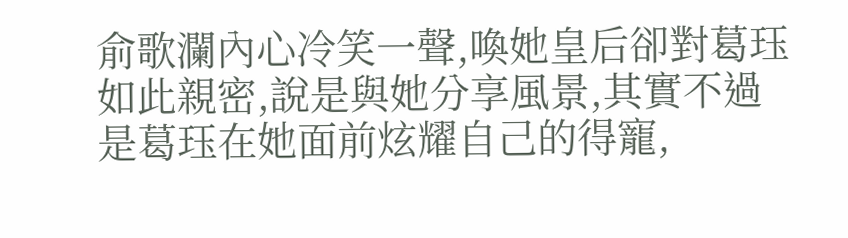俞歌瀾內心冷笑一聲,喚她皇后卻對葛珏如此親密,說是與她分享風景,其實不過是葛珏在她面前炫耀自己的得寵,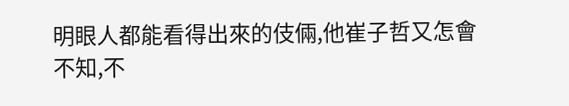明眼人都能看得出來的伎倆,他崔子哲又怎會不知,不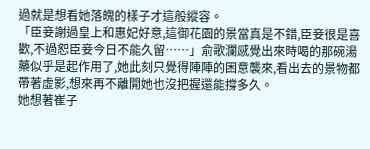過就是想看她落魄的樣子才這般縱容。
「臣妾謝過皇上和惠妃好意,這御花園的景當真是不錯,臣妾很是喜歡,不過恕臣妾今日不能久留……」俞歌瀾感覺出來時喝的那碗湯藥似乎是起作用了,她此刻只覺得陣陣的困意襲來,看出去的景物都帶著虛影,想來再不離開她也沒把握還能撐多久。
她想著崔子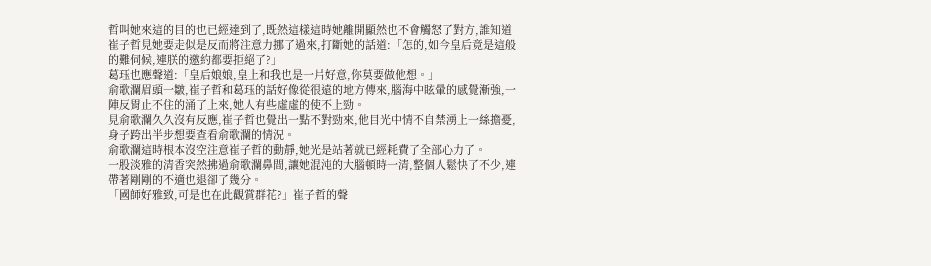哲叫她來這的目的也已經達到了,既然這樣這時她離開顯然也不會觸怒了對方,誰知道崔子哲見她要走似是反而將注意力挪了過來,打斷她的話道:「怎的,如今皇后竟是這般的難伺候,連朕的邀約都要拒絕了?」
葛珏也應聲道:「皇后娘娘,皇上和我也是一片好意,你莫要做他想。」
俞歌瀾眉頭一皺,崔子哲和葛珏的話好像從很遠的地方傳來,腦海中眩暈的感覺漸強,一陣反胃止不住的涌了上來,她人有些虛虛的使不上勁。
見俞歌瀾久久沒有反應,崔子哲也覺出一點不對勁來,他目光中情不自禁湧上一絲擔憂,身子跨出半步想要查看俞歌瀾的情況。
俞歌瀾這時根本沒空注意崔子哲的動靜,她光是站著就已經耗費了全部心力了。
一股淡雅的清香突然拂過俞歌瀾鼻間,讓她混沌的大腦頓時一清,整個人鬆快了不少,連帶著剛剛的不適也退卻了幾分。
「國師好雅致,可是也在此觀賞群花?」崔子哲的聲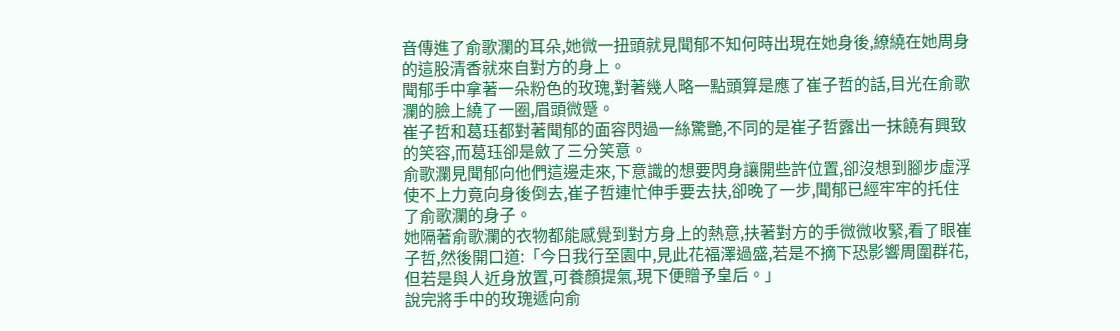音傳進了俞歌瀾的耳朵,她微一扭頭就見聞郁不知何時出現在她身後,繚繞在她周身的這股清香就來自對方的身上。
聞郁手中拿著一朵粉色的玫瑰,對著幾人略一點頭算是應了崔子哲的話,目光在俞歌瀾的臉上繞了一圈,眉頭微蹙。
崔子哲和葛珏都對著聞郁的面容閃過一絲驚艷,不同的是崔子哲露出一抹饒有興致的笑容,而葛珏卻是斂了三分笑意。
俞歌瀾見聞郁向他們這邊走來,下意識的想要閃身讓開些許位置,卻沒想到腳步虛浮使不上力竟向身後倒去,崔子哲連忙伸手要去扶,卻晚了一步,聞郁已經牢牢的托住了俞歌瀾的身子。
她隔著俞歌瀾的衣物都能感覺到對方身上的熱意,扶著對方的手微微收緊,看了眼崔子哲,然後開口道:「今日我行至園中,見此花福澤過盛,若是不摘下恐影響周圍群花,但若是與人近身放置,可養顏提氣,現下便贈予皇后。」
說完將手中的玫瑰遞向俞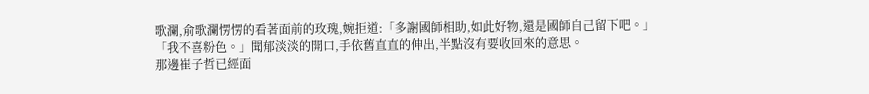歌瀾,俞歌瀾愣愣的看著面前的玫瑰,婉拒道:「多謝國師相助,如此好物,還是國師自己留下吧。」
「我不喜粉色。」聞郁淡淡的開口,手依舊直直的伸出,半點沒有要收回來的意思。
那邊崔子哲已經面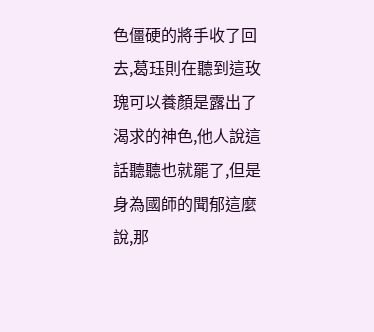色僵硬的將手收了回去,葛珏則在聽到這玫瑰可以養顏是露出了渴求的神色,他人說這話聽聽也就罷了,但是身為國師的聞郁這麼說,那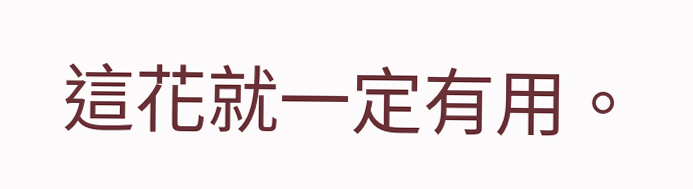這花就一定有用。